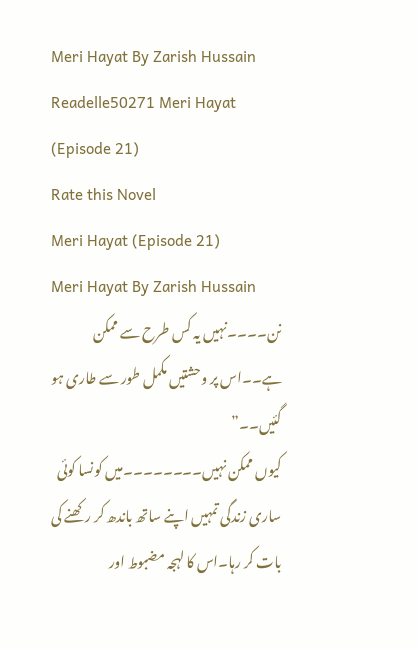Meri Hayat By Zarish Hussain Readelle50271 Meri Hayat (Episode 21)
Rate this Novel
Meri Hayat (Episode 21)
Meri Hayat By Zarish Hussain
نن۔۔۔۔نہیں یہ کس طرح سے ممکن ہے۔۔اس پر وحشتیں مکمل طور سے طاری ہو گئیں۔۔”
کیوں ممکن نہیں۔۔۔۔۔۔۔۔میں کونسا کوئی ساری زندگی تمہیں اپنے ساتھ باندھ کر رکھنے کی بات کر رہا۔اس کا لہجہ مضبوط اور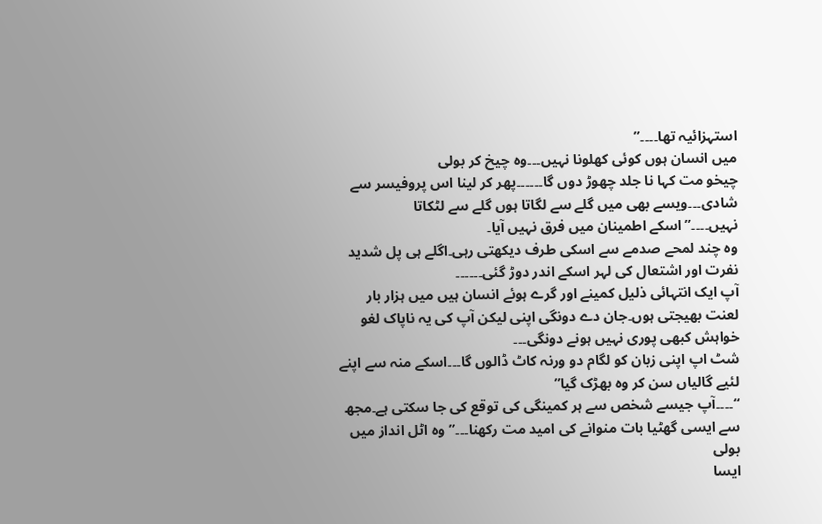استہزائیہ تھا۔۔۔۔”
میں انسان ہوں کوئی کھلونا نہیں۔۔۔وہ چیخ کر بولی
چیخو مت کہا نا جلد چھوڑ دوں گا۔۔۔۔۔۔پھر کر لینا اس پروفیسر سے شادی۔۔۔ویسے بھی میں گلے سے لگاتا ہوں گلے سے لٹکاتا نہیں۔۔۔۔”اسکے اطمینان میں فرق نہیں آیا۔
وہ چند لمحے صدمے سے اسکی طرف دیکھتی رہی۔اگلے ہی پل شدید نفرت اور اشتعال کی لہر اسکے اندر دوڑ گئی۔۔۔۔۔۔
آپ ایک انتہائی ذلیل کمینے اور گرے ہوئے انسان ہیں میں ہزار بار لعنت بھیجتی ہوں۔جان دے دونگی اپنی لیکن آپ کی یہ ناپاک لغو خواہش کبھی پوری نہیں ہونے دونگی۔۔۔
شٹ اپ اپنی زبان کو لگام دو ورنہ کاٹ ڈالوں گا۔۔۔اسکے منہ سے اپنے لئیے گالیاں سن کر وہ بھڑک گیا”
“۔۔۔۔آپ جیسے شخص سے ہر کمینگی کی توقع کی جا سکتی ہے۔مجھ سے ایسی گھٹیا بات منوانے کی امید مت رکھنا۔۔۔” وہ اٹل انداز میں بولی
ایسا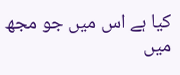کیا ہے اس میں جو مجھ میں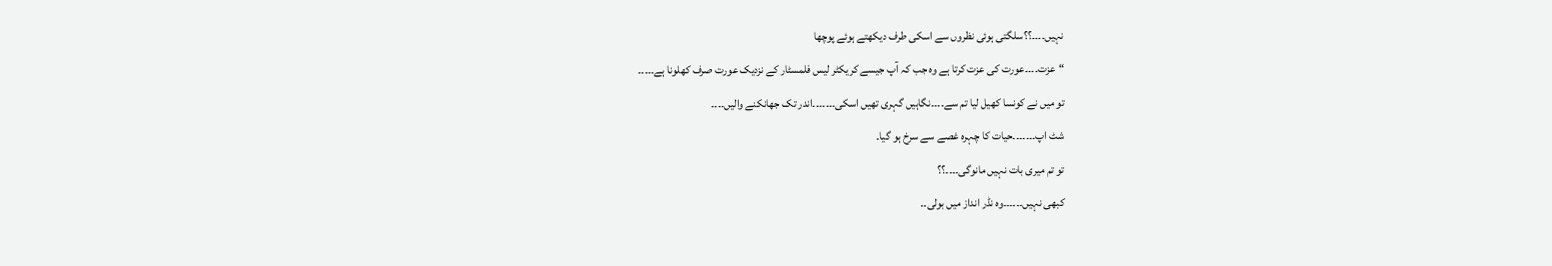نہیں۔۔۔۔؟؟سلگتی ہوئی نظروں سے اسکی طرف دیکھتے ہوئے پوچھا
“عزت۔۔۔۔عورت کی عزت کرتا ہے وہ جب کہ آپ جیسے کریکٹر لیس فلمسٹار کے نزدیک عورت صرف کھلونا ہے۔۔۔۔۔
تو میں نے کونسا کھیل لیا تم سے۔۔۔۔نگاہیں گہری تھیں اسکی۔۔۔۔۔۔۔اندر تک جھانکنے والیں۔۔۔۔
شٹ اپ۔۔۔۔۔۔۔حیات کا چہرہ غصے سے سرخ ہو گیا۔
تو تم میری بات نہیں مانوگی۔۔۔۔؟؟
کبھی نہیں۔۔۔۔۔۔وہ نڈر انداز میں بولی۔۔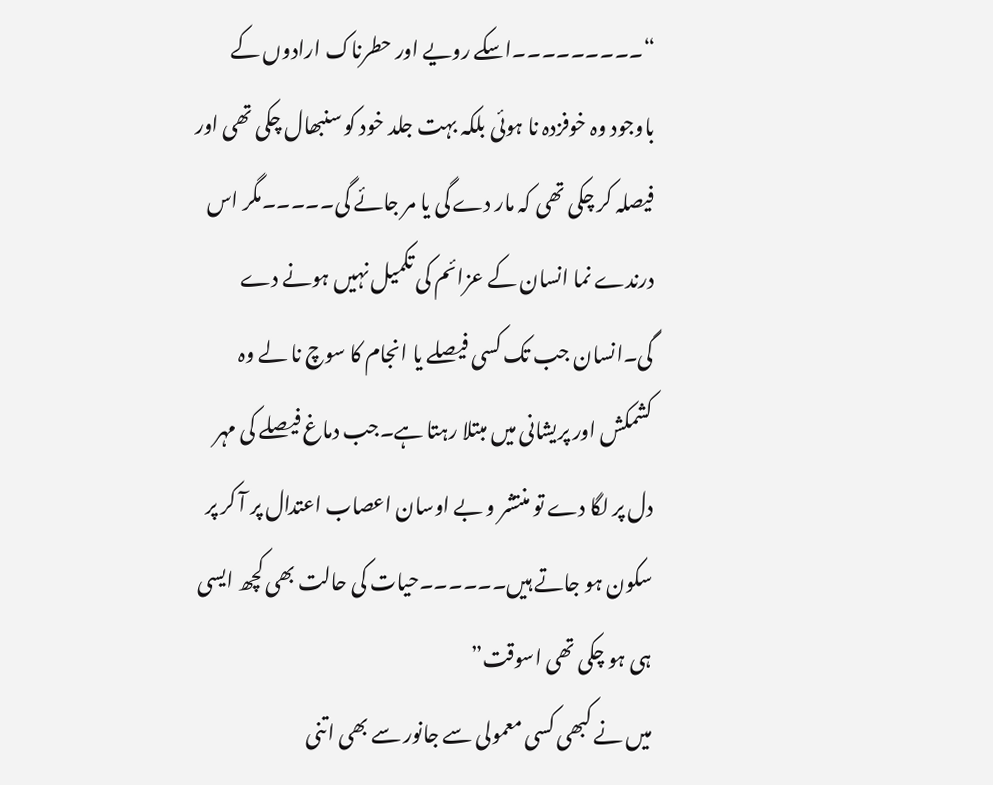“۔۔۔۔۔۔۔۔۔اسکے رویے اور حطرناک ارادوں کے باوجود وہ خوفزدہ نا ہوئی بلکہ بہت جلد خود کو سنبھال چکی تھی اور فیصلہ کر چکی تھی کہ مار دے گی یا مر جائے گی۔۔۔۔۔مگر اس درندے نما انسان کے عزائم کی تکمیل نہیں ہونے دے گی۔انسان جب تک کسی فیصلے یا انجام کا سوچ نا لے وہ کشمکش اور پریشانی میں مبتلا رہتا ہے۔جب دماغ فیصلے کی مہر دل پر لگا دے تو منتشر و بے اوسان اعصاب اعتدال پر آ کر پر سکون ہو جاتے ہیں۔۔۔۔۔۔حیات کی حالت بھی کچھ ایسی ہی ہو چکی تھی اسوقت”
میں نے کبھی کسی معمولی سے جانور سے بھی اتنی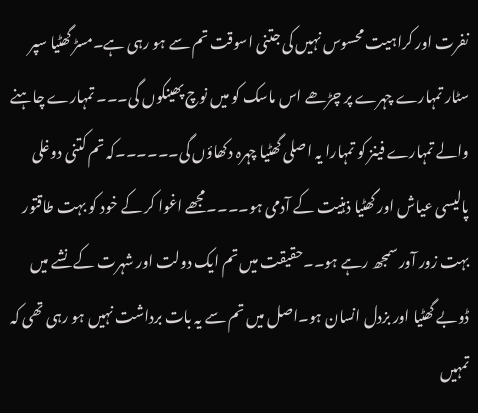نفرت اور کراہیت محسوس نہیں کی جتنی اسوقت تم سے ہو رہی ہے۔مسڑ گھٹیا سپر سٹار تمہارے چہرے پر چڑھے اس ماسک کو میں نوچ پھینکوں گی۔۔۔ تمہارے چاہنے والے تمہارے فینز کو تمہارا یہ اصلی گھٹیا چہرہ دکھاؤں گی۔۔۔۔۔۔کہ تم کتنی دوغلی پالیسی عیاش اور گھٹیا ذہنیت کے آدمی ہو۔۔۔۔مجھے اغوا کر کے خود کو بہت طاقتور بہت زور آور سمجھ رہے ہو۔۔حقیقت میں تم ایک دولت اور شہرت کے نشے میں ڈوبے گھٹیا اور بزدل انسان ہو۔اصل میں تم سے یہ بات برداشت نہیں ہو رہی تھی کہ تمہیں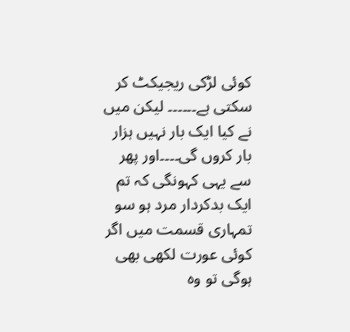کوئی لڑکی ریجیکٹ کر سکتی ہے۔۔۔۔۔۔ لیکن میں نے کیا ایک بار نہیں ہزار بار کروں گی۔۔۔۔اور پھر سے یہی کہونگی کہ تم ایک بدکردار مرد ہو سو تمہاری قسمت میں اگر کوئی عورت لکھی بھی ہوگی تو وہ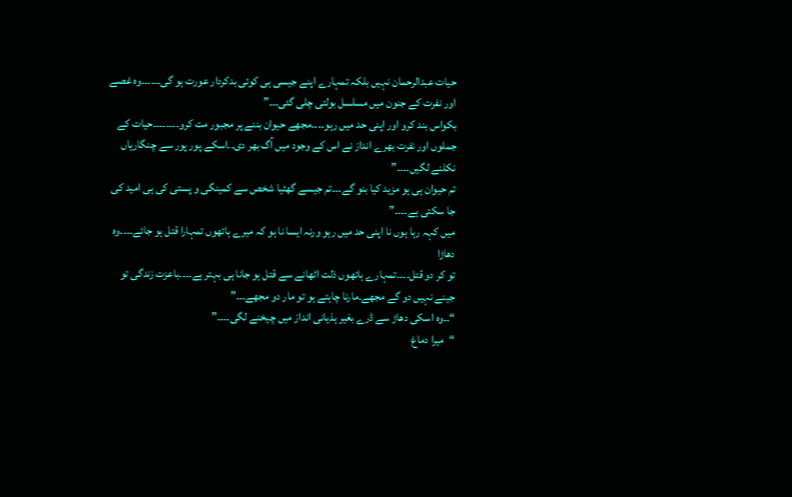حیات عبدالرحمان نہیں بلکہ تمہارے اپنے جیسی ہی کوئی بدکردار عورت ہو گی۔۔۔۔۔۔وہ غصے اور نفرت کے جنون میں مسلسل بولتی چلی گئی۔۔۔”
بکواس بند کرو اور اپنی حد میں رہو۔۔۔۔مجھے حیوان بننے پر مجبور مت کرو۔۔۔۔۔۔۔۔حیات کے جملوں اور نفرت بھرے انداز نے اس کے وجود میں آگ بھر دی۔۔اسکے پور پور سے چنگاریاں نکلنے لگیں۔۔۔۔”
تم حیوان ہی ہو مزید کیا بنو گے۔۔۔تم جیسے گھٹیا شخص سے کمینگی و پستی کی ہی امید کی جا سکتی ہے۔۔۔۔”
میں کہہ رہا ہوں نا اپنی حد میں رہو ورنہ ایسا نا ہو کہ میرے ہاتھوں تمہارا قتل ہو جائے۔۔۔۔وہ دھاڑا
تو کر دو قتل۔۔۔۔تمہارے ہاتھوں ذلت اٹھانے سے قتل ہو جانا ہی بہتر ہے۔۔۔۔باعزت زندگی تو جینے نہیں دو گے مجھے۔مارنا چاہتے ہو تو مار دو مجھے۔۔۔”
“۔۔وہ اسکی دھاڑ سے ڈرے بغیر ہذیانی انداز میں چیخنے لگی۔۔۔۔”
“میرا دماغ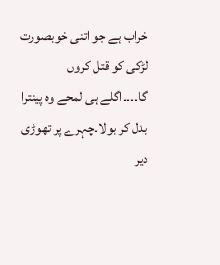خراب ہے جو اتنی خوبصورت لڑکی کو قتل کروں گا۔۔۔۔اگلے ہی لمحے وہ پینترا بدل کر بولا۔چہرے پر تھوڑی دیر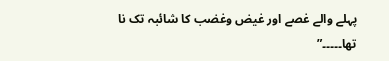پہلے والے غصے اور غیض وغضب کا شائبہ تک نا تھا۔۔۔۔۔”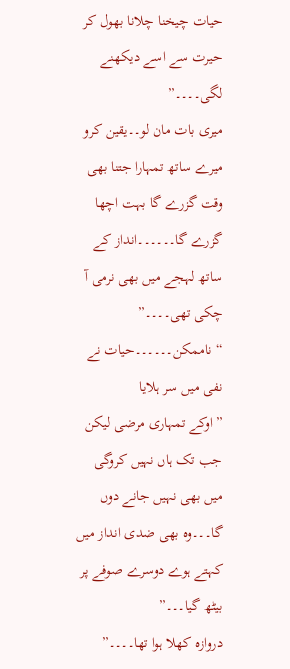حیات چیخنا چلانا بھول کر حیرت سے اسے دیکھنے لگی۔۔۔۔”
میری بات مان لو۔۔یقین کرو میرے ساتھ تمہارا جتنا بھی وقت گزرے گا بہت اچھا گزرے گا۔۔۔۔۔۔انداز کے ساتھ لہجے میں بھی نرمی آ چکی تھی۔۔۔۔”
“ناممکن۔۔۔۔۔۔حیات نے نفی میں سر ہلایا
” اوکے تمہاری مرضی لیکن جب تک ہاں نہیں کروگی میں بھی نہیں جانے دوں گا۔۔۔وہ بھی ضدی انداز میں کہتے ہوے دوسرے صوفے پر بیٹھ گیا۔۔۔”
دروازہ کھلا ہوا تھا۔۔۔۔”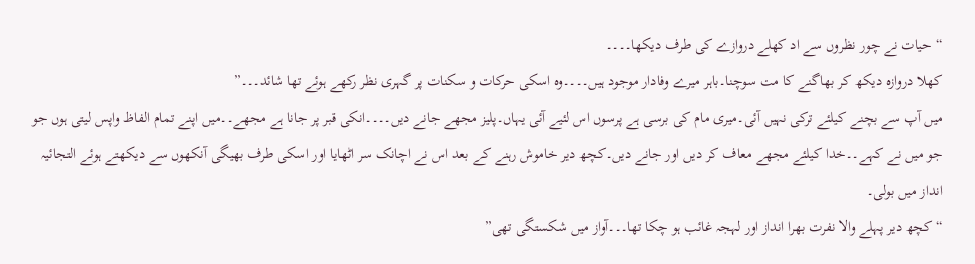“حیات نے چور نظروں سے اد کھلے دروازے کی طرف دیکھا۔۔۔۔
کھلا دروازہ دیکھ کر بھاگنے کا مت سوچنا۔باہر میرے وفادار موجود ہیں۔۔۔۔وہ اسکی حرکات و سکنات پر گہری نظر رکھے ہوئے تھا شائد۔۔۔”
میں آپ سے بچنے کیلئے ترکی نہیں آئی۔میری مام کی برسی ہے پرسوں اس لئیے آئی یہاں۔پلیز مجھے جانے دیں۔۔۔۔انکی قبر پر جانا ہے مجھے۔۔میں اپنے تمام الفاظ واپس لیتی ہوں جو جو میں نے کہے۔۔خدا کیلئے مجھے معاف کر دیں اور جانے دیں۔کچھ دیر خاموش رہنے کے بعد اس نے اچانک سر اٹھایا اور اسکی طرف بھیگی آنکھوں سے دیکھتے ہوئے التجائیہ انداز میں بولی۔
“کچھ دیر پہلے والا نفرت بھرا انداز اور لہجہ غائب ہو چکا تھا۔۔۔آواز میں شکستگی تھی”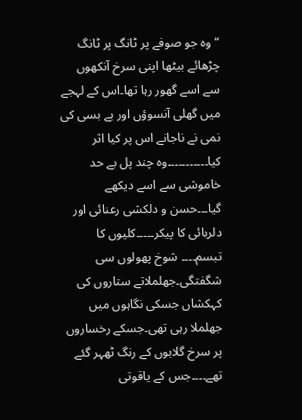“وہ جو صوفے پر ٹانگ پر ٹانگ چڑھائے بیٹھا اپنی سرخ آنکھوں سے اسے گھور رہا تھا۔اس کے لہجے میں گھلی آنسوؤں اور بے بسی کی نمی نے ناجانے اس پر کیا اثر کیا۔۔۔۔۔۔۔۔۔۔۔وہ چند پل بے حد خاموشی سے اسے دیکھے گیا۔۔۔حسن و دلکشی رعنائی اور دلربائی کا پیکر۔۔۔۔۔کلیوں کا تبسم۔۔۔۔ شوخ پھولوں سی شگفتگی۔جھلملاتے ستاروں کی کہکشاں جسکی نگاہوں میں جھلملا رہی تھی۔جسکے رخساروں پر سرخ گلابوں کے رنگ ٹھہر گئے تھے۔۔۔۔جس کے یاقوتی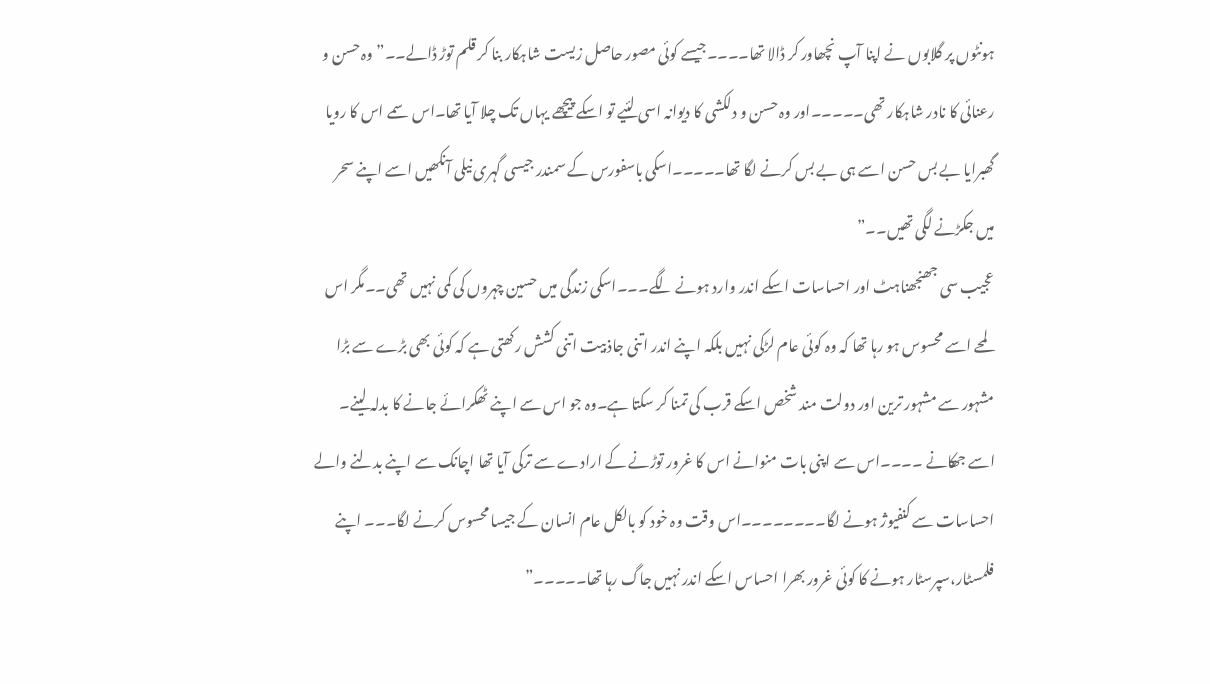ہونٹوں پر گلابوں نے اپنا آپ نچھاور کر ڈالا تھا۔۔۔۔جیسے کوئی مصور حاصل زیست شاہکار بنا کر قلم توڑ ڈالے۔۔”وہ حسن و رعنائی کا نادر شاہکار تھی۔۔۔۔۔اور وہ حسن و دلکشی کا دیوانہ اسی لئیے تو اسکے پیچھے یہاں تک چلا آیا تھا۔اس سمے اس کا رویا گھبرایا بے بس حسن اسے ہی بے بس کرنے لگا تھا۔۔۔۔۔اسکی باسفورس کے سمندر جیسی گہری نیلی آنکھیں اسے اپنے سحر میں جکڑنے لگی تھیں۔۔”
عجیب سی جھنجھناہٹ اور احساسات اسکے اندر وارد ہونے لگے۔۔۔اسکی زندگی میں حسین چہروں کی کمی نہیں تھی۔۔مگر اس لمحے اسے محسوس ہو رہا تھا کہ وہ کوئی عام لڑکی نہیں بلکہ اپنے اندر اتنی جاذبیت اتنی کشش رکھتی ہے کہ کوئی بھی بڑے سے بڑا مشہور سے مشہور ترین اور دولت مند شخص اسکے قرب کی تمنا کر سکتا ہے۔وہ جو اس سے اپنے ٹھکرائے جانے کا بدلہ لینے۔ اسے جھکانے ۔۔۔۔اس سے اپنی بات منوانے اس کا غرور توڑنے کے ارادے سے ترکی آیا تھا اچانک سے اپنے بدلنے والے احساسات سے کنفیوژ ہونے لگا۔۔۔۔۔۔۔۔اس وقت وہ خود کو بالکل عام انسان کے جیسا محسوس کرنے لگا۔۔۔ اپنے فلمسٹار،سپرسٹار ہونے کا کوئی غرور بھرا احساس اسکے اندر نہیں جاگ رہا تھا۔۔۔۔۔”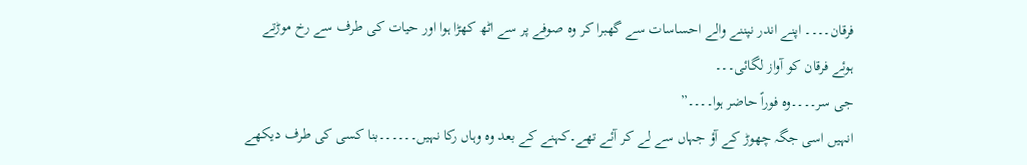فرقان۔۔۔۔ اپنے اندر نپننے والے احساسات سے گھبرا کر وہ صوفے پر سے اٹھ کھڑا ہوا اور حیات کی طرف سے رخ موڑتے ہوئے فرقان کو آواز لگائی۔۔۔
جی سر۔۔۔۔وہ فوراً حاضر ہوا۔۔۔۔”
انہیں اسی جگہ چھوڑ کے آؤ جہاں سے لے کر آئے تھے۔کہنے کے بعد وہ وہاں رکا نہیں۔۔۔۔۔۔بنا کسی کی طرف دیکھے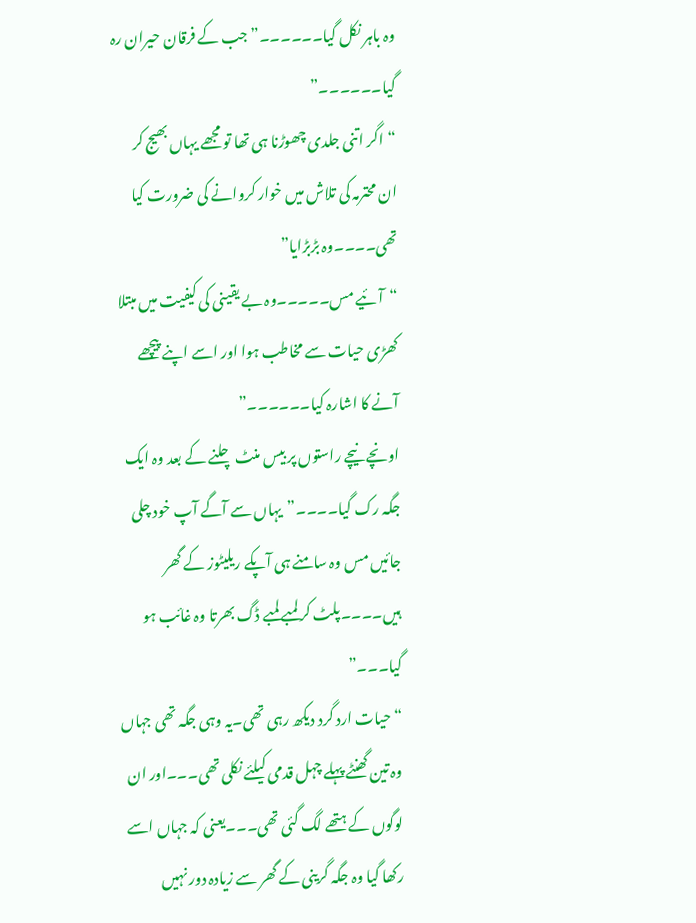وہ باہر نکل گیا۔۔۔۔۔۔”جب کے فرقان حیران رہ گیا۔۔۔۔۔۔”
“اگر اتنی جلدی چھوڑنا ہی تھا تو مجھے یہاں بھیج کر ان محترمہ کی تلاش میں خوار کروانے کی ضرورت کیا تھی۔۔۔۔وہ بڑبڑایا”
“آئیے مس۔۔۔۔۔وہ بے یقینی کی کیفیت میں مبتلا کھڑی حیات سے مخاطب ہوا اور اسے اپنے پیچھے آنے کا اشارہ کیا۔۔۔۔۔۔”
اونچے نیچے راستوں پر بیس منٹ چلنے کے بعد وہ ایک جگہ رک گیا۔۔۔۔”یہاں سے آگے آپ خود چلی جائیں مس وہ سامنے ہی آپکے ریلیٹوز کے گھر ہیں۔۔۔۔پلٹ کر لمبے لمبے ڈگ بھرتا وہ غائب ہو گیا۔۔۔”
“حیات ارد گرد دیکھ رہی تھی۔یہ وہی جگہ تھی جہاں وہ تین گھنٹے پہلے چہل قدمی کیلئے نکلی تھی۔۔۔اور ان لوگوں کے ہتھے لگ گئی تھی۔۔۔یعنی کہ جہاں اسے رکھا گیا وہ جگہ گرینی کے گھر سے زیادہ دور نہیں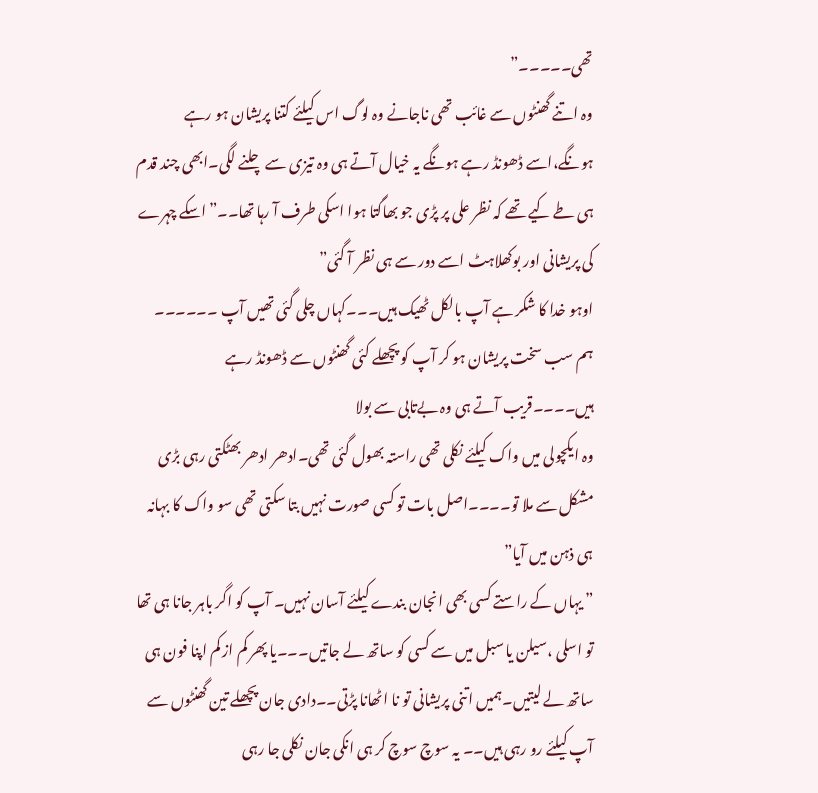تھی۔۔۔۔۔”
وہ اتنے گھنٹوں سے غائب تھی ناجانے وہ لوگ اس کیلئے کتنا پریشان ہو رہے ہونگے،اسے ڈھونڈ رہے ہونگے یہ خیال آتے ہی وہ تیزی سے چلنے لگی۔ابھی چند قدم ہی طے کیے تھے کہ نظر علی پر پڑی جو بھاگتا ہوا اسکی طرف آ رہا تھا۔۔”اسکے چہرے کی پریشانی اور بوکھلاہٹ اسے دور سے ہی نظر آ گئی”
اوہو خدا کا شکر ہے آپ بالکل ٹھیک ہیں۔۔۔کہاں چلی گئی تھیں آپ ۔۔۔۔۔۔ ہم سب سخت پریشان ہو کر آپ کو پچھلے کئی گھنٹوں سے ڈھونڈ رہے ہیں۔۔۔۔قریب آتے ہی وہ بےتابی سے بولا
وہ ایکچولی میں واک کیلئے نکلی تھی راستہ بھول گئی تھی۔ادھر ادھر بھٹکتی رہی بڑی مشکل سے ملا تو۔۔۔۔اصل بات تو کسی صورت نہیں بتا سکتی تھی سو واک کا بہانہ ہی ذہن میں آیا”
” یہاں کے راستے کسی بھی انجان بندے کیلئے آسان نہیں۔ آپ کو اگر باہر جانا ہی تھا تو اسلی ،سیلن یا سبل میں سے کسی کو ساتھ لے جاتیں۔۔۔یا پھر کم از کم اپنا فون ہی ساتھ لے لیتیں۔ہمیں اتنی پریشانی تو نا اٹھانا پڑتی۔۔دادی جان پچھلے تین گھنٹوں سے آپ کیلئے رو رہی ہیں۔۔ یہ سوچ سوچ کر ہی انکی جان نکلی جا رہی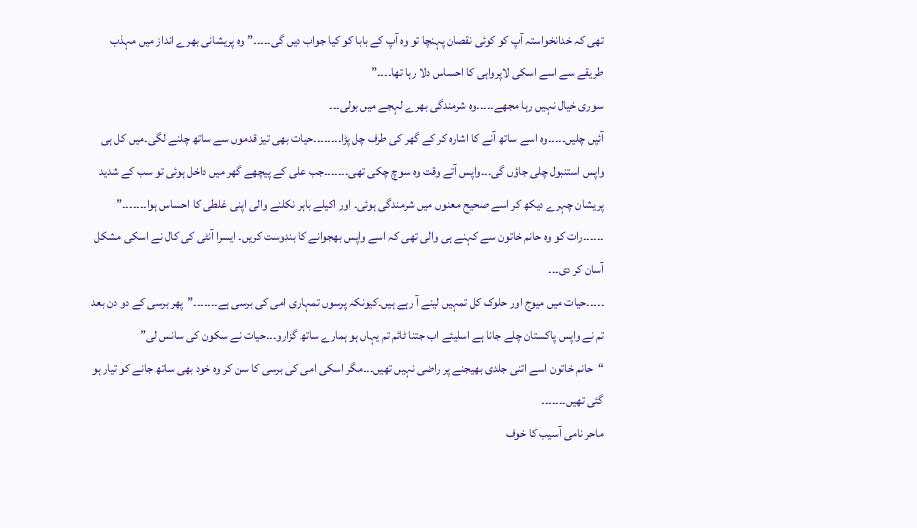تھی کہ خدانخواستہ آپ کو کوئی نقصان پہنچا تو وہ آپ کے بابا کو کیا جواب دیں گی۔۔۔۔۔”وہ پریشانی بھرے انداز میں مہذب طریقے سے اسے اسکی لاپرواہی کا احساس دلا رہا تھا۔۔۔۔”
سوری خیال نہیں رہا مجھے۔۔۔۔۔وہ شرمندگی بھرے لہجے میں بولی۔۔۔
آئیں چلیں۔۔۔۔۔وہ اسے ساتھ آنے کا اشارہ کر کے گھر کی طرف چل پڑا۔۔۔۔۔۔۔۔حیات بھی تیز قدموں سے ساتھ چلنے لگی۔میں کل ہی واپس استنبول چلی جاؤں گی۔۔۔واپس آتے وقت وہ سوچ چکی تھی۔۔۔۔۔۔۔جب علی کے پیچھے گھر میں داخل ہوئی تو سب کے شدید پریشان چہرے دیکھ کر اسے صحیح معنوں میں شرمندگی ہوئی۔ اور اکیلے باہر نکلنے والی اپنی غلطی کا احساس ہوا۔۔۔۔۔۔۔”
۔۔۔۔۔۔رات کو وہ حانم خاتون سے کہنے ہی والی تھی کہ اسے واپس بھجوانے کا بندوست کریں۔ ایسرا آنٹی کی کال نے اسکی مشکل آسان کر دی۔۔۔
۔۔۔۔۔حیات میں میوج اور حلوک کل تمہیں لینے آ رہے ہیں۔کیونکہ پرسوں تمہاری امی کی برسی ہے۔۔۔۔۔۔۔”پھر برسی کے دو دن بعد تم نے واپس پاکستان چلے جانا ہے اسلیئے اب جتنا ٹائم تم یہاں ہو ہمارے ساتھ گزارو۔۔۔حیات نے سکون کی سانس لی”
“حانم خاتون اسے اتنی جلدی بھیجنے پر راضی نہیں تھیں۔۔۔مگر اسکی امی کی برسی کا سن کر وہ خود بھی ساتھ جانے کو تیار ہو گئی تھیں۔۔۔۔۔۔۔
ماحر نامی آسیب کا خوف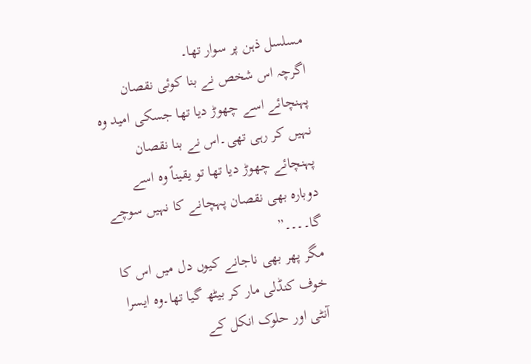مسلسل ذہن پر سوار تھا۔
اگرچہ اس شخص نے بنا کوئی نقصان پہنچائے اسے چھوڑ دیا تھا جسکی امید وہ نہیں کر رہی تھی۔اس نے بنا نقصان پہنچائے چھوڑ دیا تھا تو یقیناً وہ اسے دوبارہ بھی نقصان پہچانے کا نہیں سوچے گا۔۔۔۔”
مگر پھر بھی ناجانے کیوں دل میں اس کا خوف کنڈلی مار کر بیٹھ گیا تھا۔وہ ایسرا آنٹی اور حلوک انکل کے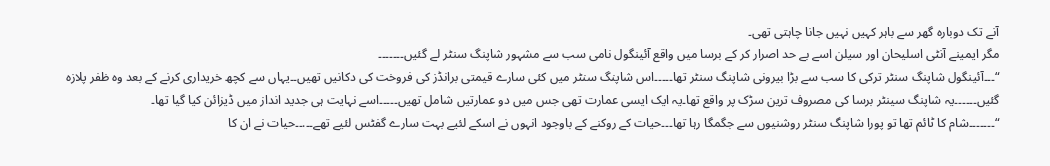آنے تک دوبارہ گھر سے باہر کہیں نہیں جانا چاہتی تھی۔
مگر ایمینے آنٹی اسلیحان اور سیلن اسے بے حد اصرار کر کے برسا میں واقع آئینگول نامی سب سے مشہور شاپنگ سنٹر لے گئیں۔۔۔۔۔۔۔
“۔۔۔آئینگول شاپنگ سنٹر ترکی کا سب سے بڑا بیرونی شاپنگ سنٹر تھا۔۔۔۔۔اس شاپنگ سنٹر میں کئی سارے قیمتی برانڈز کی فروخت کی دکانیں تھیں۔۔یہاں سے کچھ خریداری کرنے کے بعد وہ ظفر پلازہ گئیں۔۔۔۔۔۔یہ شاپنگ سینٹر برسا کی مصروف ترین سڑک پر واقع تھا۔یہ ایک ایسی عمارت تھی جس میں دو عمارتیں شامل تھیں۔۔۔۔۔اسے نہایت ہی جدید انداز میں ڈیزائن کیا گیا تھا۔
“۔۔۔۔۔۔۔شام کا ٹائم تھا تو پورا شاپنگ سنٹر روشنیوں سے جگمگا رہا تھا۔۔۔حیات کے روکنے کے باوجود انہوں نے اسکے لئیے بہت سارے گفٹس لئیے تھے۔۔.۔۔حیات نے ان کا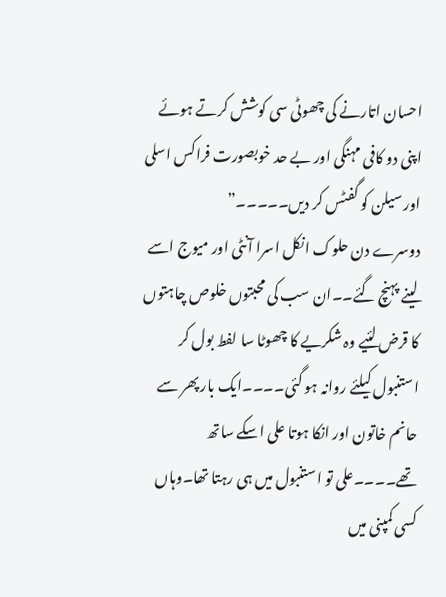احسان اتارنے کی چھوٹی سی کوشش کرتے ہوئے اپنی دو کافی مہنگی اور بے حد خوبصورت فراکس اسلی اور سیلن کو گفٹس کر دیں۔۔۔۔۔”
دوسرے دن حلوک انکل اسرا آنٹی اور میوج اسے لینے پہنچ گئے۔۔ان سب کی محبتوں خلوص چاہتوں کا قرض لئیے وہ شکریے کا چھوٹا سا لفط بول کر استنبول کیلئے روانہ ہو گئی۔۔۔۔ایک بار پھر سے حانم خاتون اور انکا ہوتا علی اسکے ساتھ تھے۔۔۔۔علی تو استنبول میں ہی رہتا تھا۔وہاں کسی کمپنی میں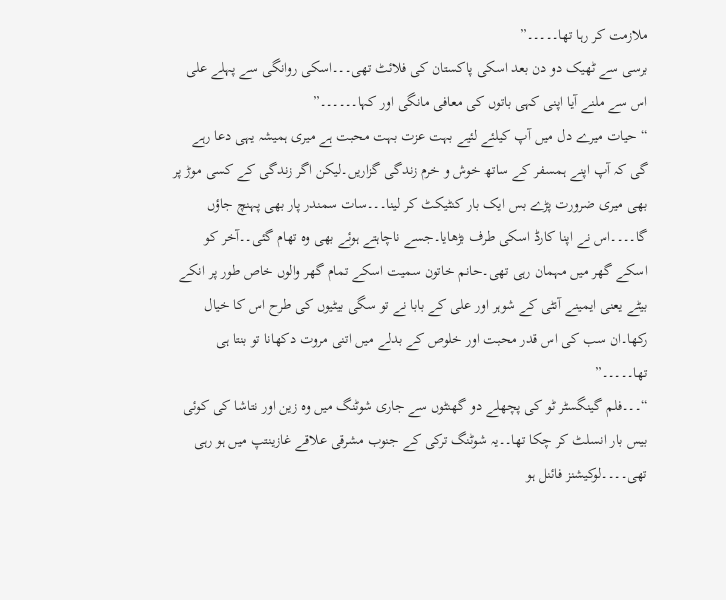ملازمت کر رہا تھا۔۔۔۔۔”
برسی سے ٹھیک دو دن بعد اسکی پاکستان کی فلائٹ تھی۔۔۔اسکی روانگی سے پہلے علی اس سے ملنے آیا اپنی کہی باتوں کی معافی مانگی اور کہا۔۔۔۔۔۔”
“حیات میرے دل میں آپ کیلئے لئیے بہت عزت بہت محبت ہے میری ہمیشہ یہی دعا رہے گی کہ آپ اپنے ہمسفر کے ساتھ خوش و خرم زندگی گزاریں۔لیکن اگر زندگی کے کسی موڑ پر بھی میری ضرورت پڑے بس ایک بار کنٹیکٹ کر لینا۔۔۔سات سمندر پار بھی پہنچ جاؤں گا۔۔۔۔اس نے اپنا کارڈ اسکی طرف بڑھایا۔جسے ناچاہتے ہوئے بھی وہ تھام گئی۔۔آخر کو اسکے گھر میں مہمان رہی تھی۔حانم خاتون سمیت اسکے تمام گھر والوں خاص طور پر انکے بیٹے یعنی ایمینے آنٹی کے شوہر اور علی کے بابا نے تو سگی بیٹیوں کی طرح اس کا خیال رکھا۔ان سب کی اس قدر محبت اور خلوص کے بدلے میں اتنی مروت دکھانا تو بنتا ہی تھا۔۔۔۔۔”
“۔۔۔فلم گینگسٹر ٹو کی پچھلے دو گھنٹوں سے جاری شوٹنگ میں وہ زین اور نتاشا کی کوئی بیس بار انسلٹ کر چکا تھا۔۔یہ شوٹنگ ترکی کے جنوب مشرقی علاقے غازینتپ میں ہو رہی تھی۔۔۔۔لوکیشنز فائنل ہو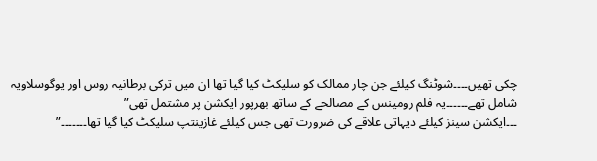چکی تھیں۔۔۔۔شوٹنگ کیلئے جن چار ممالک کو سلیکٹ کیا گیا تھا ان میں ترکی برطانیہ روس اور یوگوسلاویہ شامل تھے۔۔۔۔۔۔یہ فلم رومینس کے مصالحے کے ساتھ بھرپور ایکشن پر مشتمل تھی”
۔۔۔ایکشن سینز کیلئے دیہاتی علاقے کی ضرورت تھی جس کیلئے غازینتپ سلیکٹ کیا گیا تھا۔۔۔۔۔۔۔”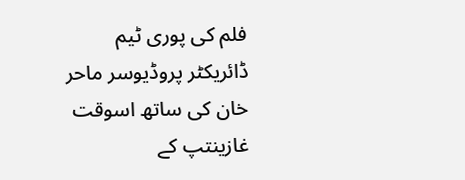فلم کی پوری ٹیم ڈائریکٹر پروڈیوسر ماحر خان کی ساتھ اسوقت غازینتپ کے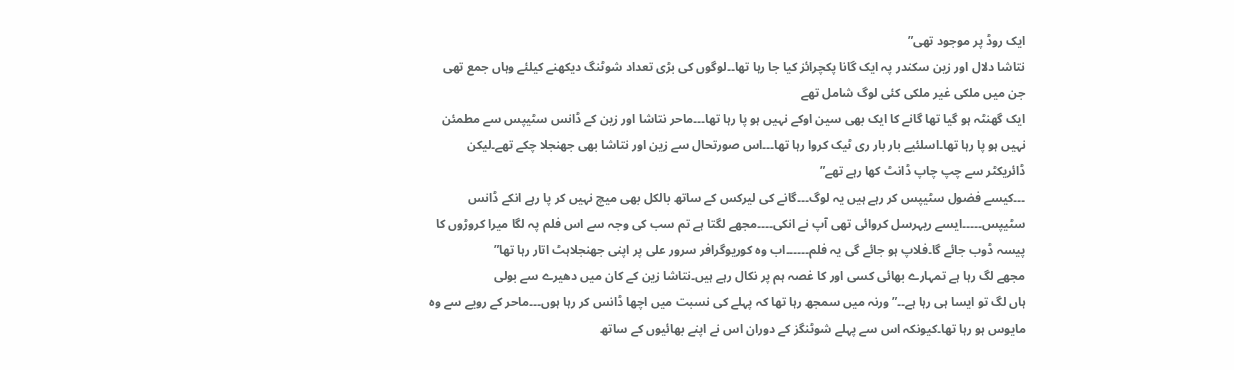ایک روڈ پر موجود تھی”
نتاشا دلال اور زین سکندر پہ ایک گانا پکچرائز کیا جا رہا تھا۔۔لوگوں کی بڑی تعداد شوٹنگ دیکھنے کیلئے وہاں جمع تھی جن میں ملکی غیر ملکی کئی لوگ شامل تھے
ایک گھنٹہ ہو گیا تھا گانے کا ایک بھی سین اوکے نہیں ہو پا رہا تھا۔۔۔ماحر نتاشا اور زین کے ڈانس سٹیپس سے مطمئن نہیں ہو پا رہا تھا۔اسلئیے بار بار ری ٹیک کروا رہا تھا۔۔۔اس صورتحال سے زین اور نتاشا بھی جھنجلا چکے تھے۔لیکن ڈائریکٹر سے چپ چاپ ڈانٹ کھا رہے تھے”
۔۔۔کیسے فضول سٹیپس کر رہے ہیں یہ لوگ۔۔۔گانے کی لیرکس کے ساتھ بالکل بھی میچ نہیں کر پا رہے انکے ڈانس سٹیپس۔۔۔۔۔ایسے ریہرسل کروائی تھی آپ نے انکی۔۔۔۔مجھے لگتا ہے تم سب کی وجہ سے اس فلم پہ لگا میرا کروڑوں کا پیسہ ڈوب جائے گا۔فلاپ ہو جائے گی یہ فلم۔۔۔۔۔۔اب وہ کوریوگرافر سرور علی پر اپنی جھنجلاہٹ اتار رہا تھا”
مجھے لگ رہا ہے تمہارے بھائی کسی اور کا غصہ ہم پر نکال رہے ہیں۔نتاشا زین کے کان میں دھیرے سے بولی
ہاں لگ تو ایسا ہی رہا ہے۔۔”ورنہ میں سمجھ رہا تھا کہ پہلے کی نسبت میں اچھا ڈانس کر رہا ہوں۔۔۔ماحر کے رویے سے وہ مایوس ہو رہا تھا۔کیونکہ اس سے پہلے شوٹنگز کے دوران اس نے اپنے بھائیوں کے ساتھ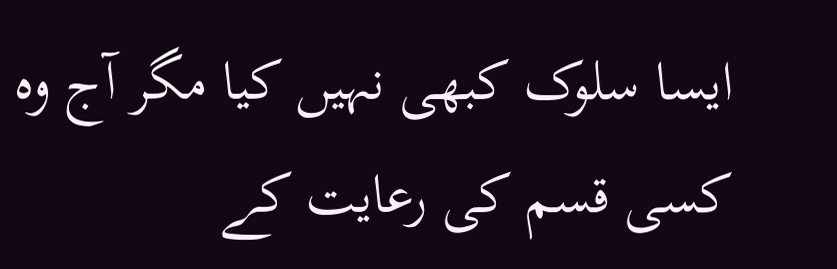ایسا سلوک کبھی نہیں کیا مگر آج وہ کسی قسم کی رعایت کے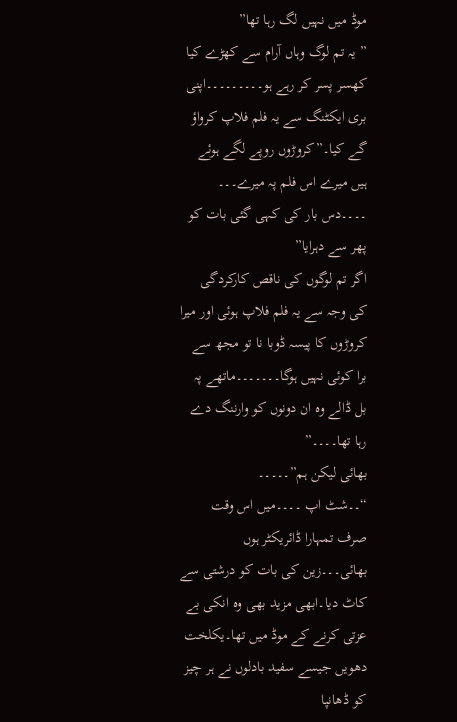موڈ میں نہیں لگ رہا تھا”
” یہ تم لوگ وہاں آرام سے کھڑے کیا کھسر پسر کر رہے ہو۔۔۔۔۔۔۔۔۔اپنی بری ایکٹنگ سے یہ فلم فلاپ کرواؤ گے کیا۔”کروڑوں روپے لگے ہوئے ہیں میرے اس فلم پہ میرے۔۔۔
۔۔۔۔دس بار کی کہی گئی بات کو پھر سے دہرایا”
اگر تم لوگوں کی ناقص کارکردگی کی وجہ سے یہ فلم فلاپ ہوئی اور میرا کروڑوں کا پیسہ ڈوبا نا تو مجھ سے برا کوئی نہیں ہوگا۔۔۔۔۔۔۔ماتھے پہ بل ڈالے وہ ان دونوں کو وارننگ دے رہا تھا۔۔۔۔”
بھائی لیکن ہم”۔۔۔۔۔
“۔۔شٹ اپ ۔۔۔۔میں اس وقت صرف تمہارا ڈائریکٹر ہوں بھائی۔۔۔زین کی بات کو درشتی سے کاٹ دیا۔ابھی مزید بھی وہ انکی بے عزتی کرنے کے موڈ میں تھا۔یکلخت دھویں جیسے سفید بادلوں نے ہر چیز کو ڈھانپا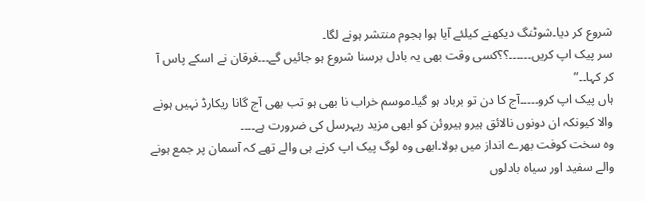شروع کر دیا۔شوٹنگ دیکھنے کیلئے آیا ہوا ہجوم منتشر ہونے لگا۔
سر پیک اپ کریں۔۔۔۔۔۔؟؟کسی وقت بھی یہ بادل برسنا شروع ہو جائیں گے۔۔۔فرقان نے اسکے پاس آ کر کہا۔۔”
ہاں پیک اپ کرو۔۔۔۔۔آج کا دن تو برباد ہو گیا۔موسم خراب نا بھی ہو تب بھی آج گانا ریکارڈ نہیں ہونے والا کیونکہ ان دونوں نالائق ہیرو ہیروئن کو ابھی مزید ریہرسل کی ضرورت ہے۔۔۔۔
وہ سخت کوفت بھرے انداز میں بولا۔ابھی وہ لوگ پیک اپ کرنے ہی والے تھے کہ آسمان پر جمع ہونے والے سفید اور سیاہ بادلوں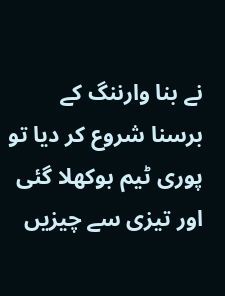نے بنا وارننگ کے برسنا شروع کر دیا تو پوری ٹیم بوکھلا گئی اور تیزی سے چیزیں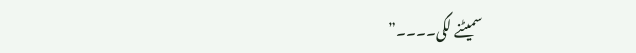سمیٹنے لگی۔۔۔۔”